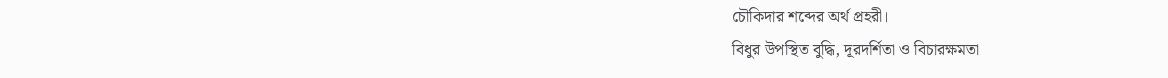চৌকিদার শব্দের অর্থ প্রহরী।
বিধুর উপস্থিত বুদ্ধি, দূরদর্শিতা ও বিচারক্ষমতা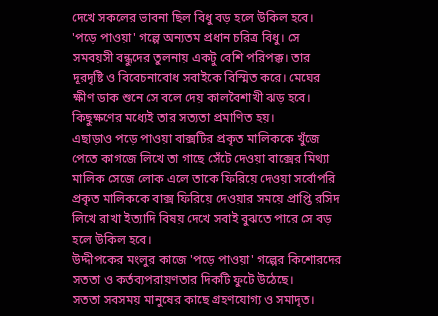দেখে সকলের ভাবনা ছিল বিধু বড় হলে উকিল হবে।
'পড়ে পাওয়া' গল্পে অন্যতম প্রধান চরিত্র বিধু। সে সমবয়সী বন্ধুদের তুলনায় একটু বেশি পরিপক্ক। তার দূরদৃষ্টি ও বিবেচনাবোধ সবাইকে বিস্মিত করে। মেঘের ক্ষীণ ডাক শুনে সে বলে দেয় কালবৈশাখী ঝড় হবে। কিছুক্ষণের মধ্যেই তার সত্যতা প্রমাণিত হয়।
এছাড়াও পড়ে পাওয়া বাক্সটির প্রকৃত মালিককে খুঁজে পেতে কাগজে লিখে তা গাছে সেঁটে দেওয়া বাক্সের মিথ্যা মালিক সেজে লোক এলে তাকে ফিরিয়ে দেওয়া সর্বোপরি প্রকৃত মালিককে বাক্স ফিরিয়ে দেওয়ার সময়ে প্রাপ্তি রসিদ লিখে রাখা ইত্যাদি বিষয় দেখে সবাই বুঝতে পারে সে বড় হলে উকিল হবে।
উদ্দীপকের মংলুর কাজে 'পড়ে পাওয়া' গল্পের কিশোরদের সততা ও কর্তব্যপরায়ণতার দিকটি ফুটে উঠেছে।
সততা সবসময় মানুষের কাছে গ্রহণযোগ্য ও সমাদৃত।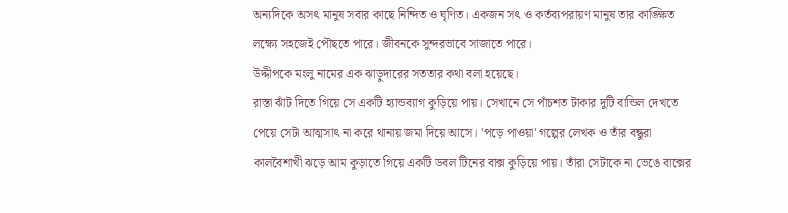অন্যদিকে অসৎ মানুষ সবার কাছে নিন্দিত ও ঘৃণিত। একজন সৎ ও কর্তব্যপরায়ণ মানুষ তার কাঙ্ক্ষিত লক্ষ্যে সহজেই পৌছতে পারে। জীবনকে সুন্দরভাবে সাজাতে পারে।
উদ্দীপকে মংলু নামের এক ঝাড়ুদারের সততার কথা বলা হয়েছে।
রাস্তা ঝাঁট দিতে গিয়ে সে একটি হ্যান্ডব্যাগ কুড়িয়ে পায়। সেখানে সে পাঁচশত টাকার দুটি বান্ডিল দেখতে পেয়ে সেটা আত্মসাৎ না করে থানায় জমা দিয়ে আসে। 'পড়ে পাওয়া' গল্পের লেখক ও তাঁর বন্ধুরা কালবৈশাখী ঝড়ে আম কুড়াতে গিয়ে একটি ডবল টিনের বাক্স কুড়িয়ে পায়। তাঁরা সেটাকে না ভেঙে বাক্সের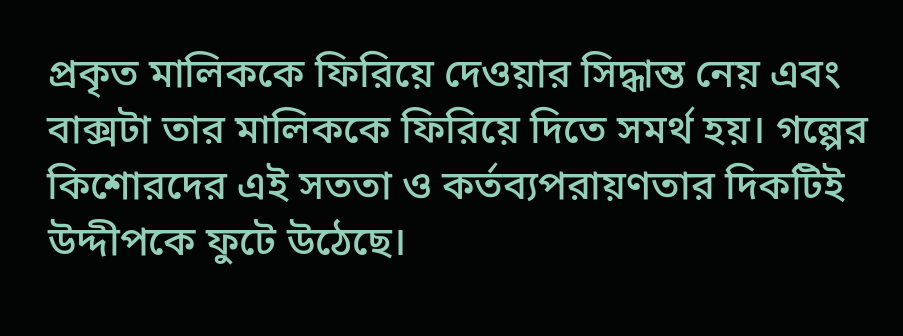প্রকৃত মালিককে ফিরিয়ে দেওয়ার সিদ্ধান্ত নেয় এবং বাক্সটা তার মালিককে ফিরিয়ে দিতে সমর্থ হয়। গল্পের কিশোরদের এই সততা ও কর্তব্যপরায়ণতার দিকটিই উদ্দীপকে ফুটে উঠেছে।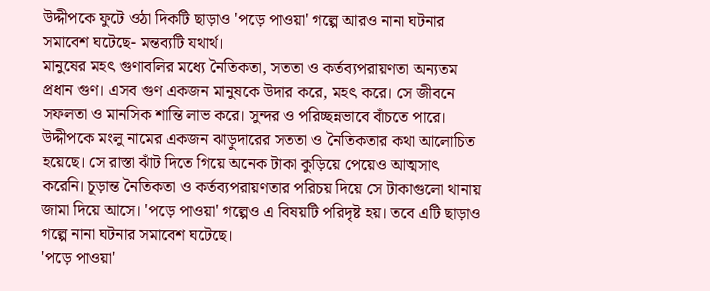উদ্দীপকে ফুটে ওঠা দিকটি ছাড়াও 'পড়ে পাওয়া' গল্পে আরও নানা ঘটনার সমাবেশ ঘটেছে- মন্তব্যটি যথার্থ।
মানুষের মহৎ গুণাবলির মধ্যে নৈতিকতা, সততা ও কর্তব্যপরায়ণতা অন্যতম প্রধান গুণ। এসব গুণ একজন মানুষকে উদার করে, মহৎ করে। সে জীবনে সফলতা ও মানসিক শান্তি লাভ করে। সুন্দর ও পরিচ্ছন্নভাবে বাঁচতে পারে।
উদ্দীপকে মংলু নামের একজন ঝাড়ুদারের সততা ও নৈতিকতার কথা আলোচিত হয়েছে। সে রাস্তা ঝাঁট দিতে গিয়ে অনেক টাকা কুড়িয়ে পেয়েও আত্মসাৎ করেনি। চূড়ান্ত নৈতিকতা ও কর্তব্যপরায়ণতার পরিচয় দিয়ে সে টাকাগুলো থানায় জামা দিয়ে আসে। 'পড়ে পাওয়া' গল্পেও এ বিষয়টি পরিদৃষ্ট হয়। তবে এটি ছাড়াও গল্পে নানা ঘটনার সমাবেশ ঘটেছে।
'পড়ে পাওয়া'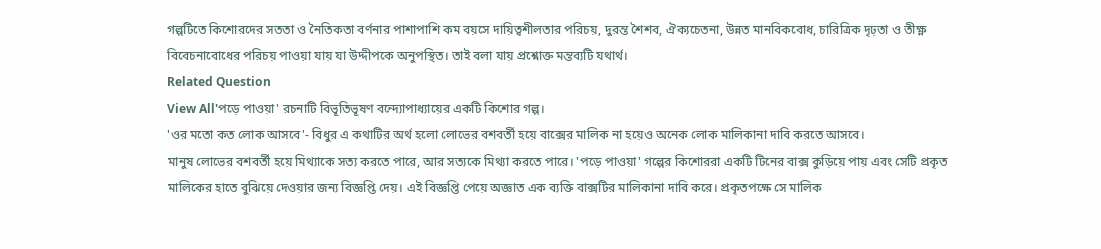গল্পটিতে কিশোরদের সততা ও নৈতিকতা বর্ণনার পাশাপাশি কম বয়সে দায়িত্বশীলতার পরিচয়, দুরন্ত শৈশব, ঐক্যচেতনা, উন্নত মানবিকবোধ, চারিত্রিক দৃঢ়তা ও তীক্ষ্ণ বিবেচনাবোধের পরিচয় পাওয়া যায় যা উদ্দীপকে অনুপস্থিত। তাই বলা যায় প্রশ্নোক্ত মন্তব্যটি যথার্থ।
Related Question
View All'পড়ে পাওয়া' রচনাটি বিভূতিভূষণ বন্দ্যোপাধ্যায়ের একটি কিশোর গল্প।
'ওর মতো কত লোক আসবে'- বিধুর এ কথাটির অর্থ হলো লোভের বশবর্তী হয়ে বাক্সের মালিক না হয়েও অনেক লোক মালিকানা দাবি করতে আসবে।
মানুষ লোভের বশবর্তী হয়ে মিথ্যাকে সত্য করতে পারে, আর সত্যকে মিথ্যা করতে পারে। 'পড়ে পাওয়া' গল্পের কিশোররা একটি টিনের বাক্স কুড়িয়ে পায় এবং সেটি প্রকৃত মালিকের হাতে বুঝিয়ে দেওয়ার জন্য বিজ্ঞপ্তি দেয়। এই বিজ্ঞপ্তি পেয়ে অজ্ঞাত এক ব্যক্তি বাক্সটির মালিকানা দাবি করে। প্রকৃতপক্ষে সে মালিক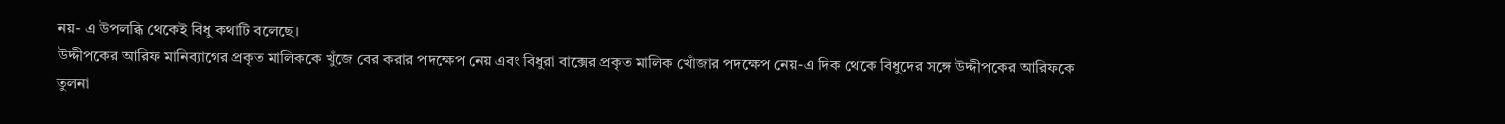নয়- এ উপলব্ধি থেকেই বিধু কথাটি বলেছে।
উদ্দীপকের আরিফ মানিব্যাগের প্রকৃত মালিককে খুঁজে বের করার পদক্ষেপ নেয় এবং বিধুরা বাক্সের প্রকৃত মালিক খোঁজার পদক্ষেপ নেয়-এ দিক থেকে বিধুদের সঙ্গে উদ্দীপকের আরিফকে তুলনা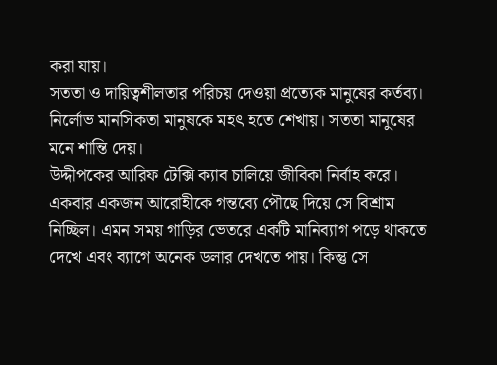করা যায়।
সততা ও দায়িত্বশীলতার পরিচয় দেওয়া প্রত্যেক মানুষের কর্তব্য। নির্লোভ মানসিকতা মানুষকে মহৎ হতে শেখায়। সততা মানুষের মনে শান্তি দেয়।
উদ্দীপকের আরিফ টেক্সি ক্যাব চালিয়ে জীবিকা নির্বাহ করে। একবার একজন আরোহীকে গন্তব্যে পৌছে দিয়ে সে বিশ্রাম নিচ্ছিল। এমন সময় গাড়ির ভেতরে একটি মানিব্যাগ পড়ে থাকতে দেখে এবং ব্যাগে অনেক ডলার দেখতে পায়। কিন্তু সে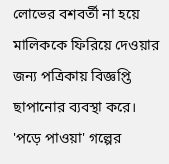লোভের বশবর্তী না হয়ে মালিককে ফিরিয়ে দেওয়ার জন্য পত্রিকায় বিজ্ঞপ্তি ছাপানোর ব্যবস্থা করে। 'পড়ে পাওয়া' গল্পের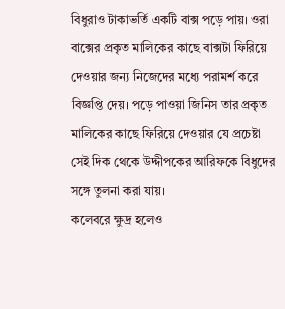বিধুরাও টাকাভর্তি একটি বাক্স পড়ে পায়। ওরা বাক্সের প্রকৃত মালিকের কাছে বাক্সটা ফিরিয়ে দেওয়ার জন্য নিজেদের মধ্যে পরামর্শ করে বিজ্ঞপ্তি দেয়। পড়ে পাওয়া জিনিস তার প্রকৃত মালিকের কাছে ফিরিয়ে দেওয়ার যে প্রচেষ্টা সেই দিক থেকে উদ্দীপকের আরিফকে বিধুদের সঙ্গে তুলনা করা যায়।
কলেবরে ক্ষুদ্র হলেও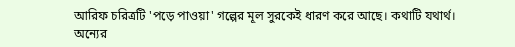আরিফ চরিত্রটি 'পড়ে পাওয়া' গল্পের মূল সুরকেই ধারণ করে আছে। কথাটি যথার্থ।
অন্যের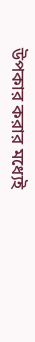উপকার করার মধ্যেই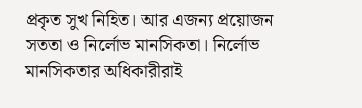প্রকৃত সুখ নিহিত। আর এজন্য প্রয়োজন সততা ও নির্লোভ মানসিকতা। নির্লোভ মানসিকতার অধিকারীরাই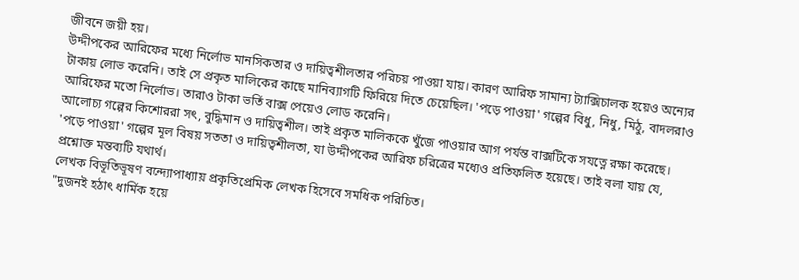জীবনে জয়ী হয়।
উদ্দীপকের আরিফের মধ্যে নির্লোভ মানসিকতার ও দায়িত্বশীলতার পরিচয় পাওয়া যায়। কারণ আরিফ সামান্য ট্যাক্সিচালক হয়েও অন্যের টাকায় লোভ করেনি। তাই সে প্রকৃত মালিকের কাছে মানিব্যাগটি ফিরিয়ে দিতে চেয়েছিল। 'পড়ে পাওয়া' গল্পের বিধু, নিধু, মিঠু, বাদলরাও আরিফের মতো নির্লোভ। তারাও টাকা ভর্তি বাক্স পেয়েও লোড করেনি।
আলোচ্য গল্পের কিশোররা সৎ, বুদ্ধিমান ও দায়িত্বশীল। তাই প্রকৃত মালিককে খুঁজে পাওয়ার আগ পর্যন্ত বাক্সটিকে সযত্নে রক্ষা করেছে। 'পড়ে পাওয়া' গল্পের মূল বিষয় সততা ও দায়িত্বশীলতা, যা উদ্দীপকের আরিফ চরিত্রের মধ্যেও প্রতিফলিত হয়েছে। তাই বলা যায় যে, প্রশ্নোক্ত মন্তব্যটি যথার্থ।
লেখক বিভূতিভূষণ বন্দ্যোপাধ্যায় প্রকৃতিপ্রেমিক লেখক হিসেবে সমধিক পরিচিত।
"দুজনই হঠাৎ ধার্মিক হয়ে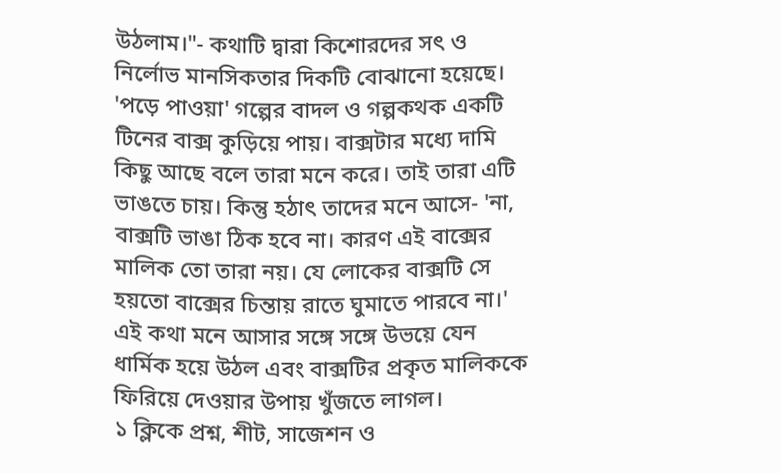উঠলাম।"- কথাটি দ্বারা কিশোরদের সৎ ও নির্লোভ মানসিকতার দিকটি বোঝানো হয়েছে।
'পড়ে পাওয়া' গল্পের বাদল ও গল্পকথক একটি টিনের বাক্স কুড়িয়ে পায়। বাক্সটার মধ্যে দামি কিছু আছে বলে তারা মনে করে। তাই তারা এটি ভাঙতে চায়। কিন্তু হঠাৎ তাদের মনে আসে- 'না, বাক্সটি ভাঙা ঠিক হবে না। কারণ এই বাক্সের মালিক তো তারা নয়। যে লোকের বাক্সটি সে হয়তো বাক্সের চিন্তায় রাতে ঘুমাতে পারবে না।' এই কথা মনে আসার সঙ্গে সঙ্গে উভয়ে যেন ধার্মিক হয়ে উঠল এবং বাক্সটির প্রকৃত মালিককে ফিরিয়ে দেওয়ার উপায় খুঁজতে লাগল।
১ ক্লিকে প্রশ্ন, শীট, সাজেশন ও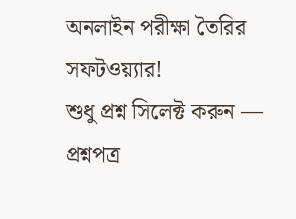অনলাইন পরীক্ষা তৈরির সফটওয়্যার!
শুধু প্রশ্ন সিলেক্ট করুন — প্রশ্নপত্র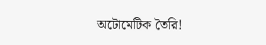অটোমেটিক তৈরি!